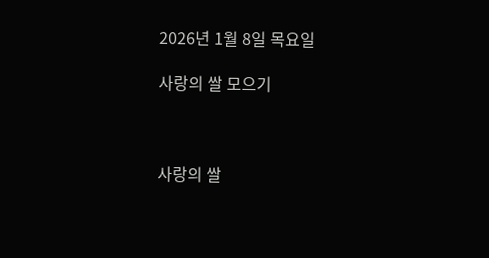2026년 1월 8일 목요일

사랑의 쌀 모으기



사랑의 쌀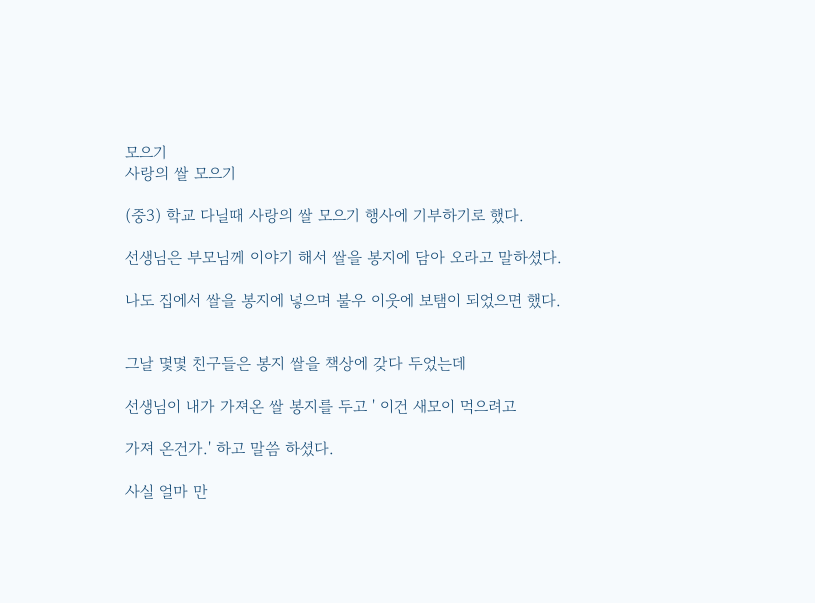모으기
사랑의 쌀 모으기

(중3) 학교 다닐때 사랑의 쌀 모으기 행사에 기부하기로 했다.

선생님은 부모님께 이야기 해서 쌀을 봉지에 담아 오라고 말하셨다.

나도 집에서 쌀을 봉지에 넣으며 불우 이웃에 보탬이 되었으면 했다.


그날 몇몇 친구들은 봉지 쌀을 책상에 갖다 두었는데

선생님이 내가 가져온 쌀 봉지를 두고 ' 이건 새모이 먹으려고

가져 온건가.' 하고 말씀 하셨다.

사실 얼마 만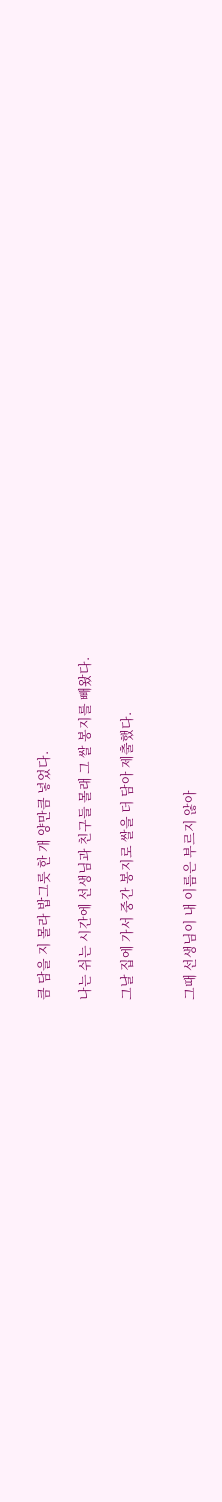큼 담을 지 몰라 밥그릇 한 개 양만큼 넣었다.

나는 쉬는 시간에 선생님과 친구들 몰래 그 쌀 봉지를 빼왔다.

그날 집에 가서 중간 봉지로 쌀을 더 담아 제출했다.


그때 선생님이 내 이름은 부르지 않아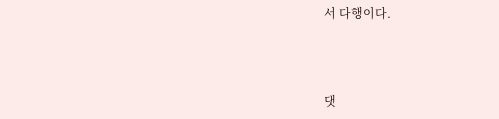서 다행이다.



댓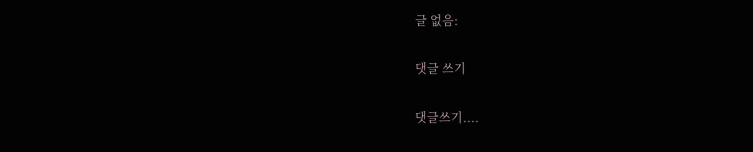글 없음:

댓글 쓰기

댓글쓰기....